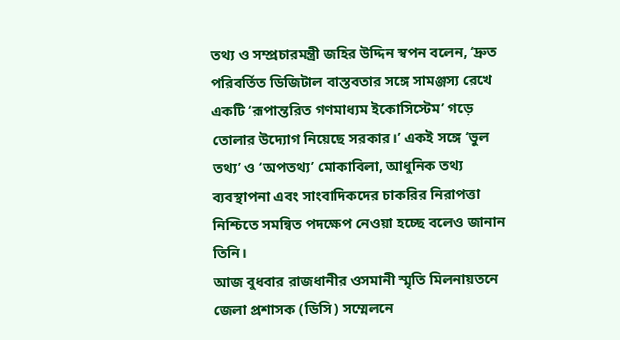তথ্য ও সম্প্রচারমন্ত্রী জহির উদ্দিন স্বপন বলেন, ‘দ্রুত পরিবর্তিত ডিজিটাল বাস্তবতার সঙ্গে সামঞ্জস্য রেখে একটি ‘রূপান্তরিত গণমাধ্যম ইকোসিস্টেম’ গড়ে তোলার উদ্যোগ নিয়েছে সরকার।’ একই সঙ্গে ‘ভুল তথ্য’ ও ‘অপতথ্য’ মোকাবিলা, আধুনিক তথ্য ব্যবস্থাপনা এবং সাংবাদিকদের চাকরির নিরাপত্তা নিশ্চিতে সমন্বিত পদক্ষেপ নেওয়া হচ্ছে বলেও জানান তিনি।
আজ বুধবার রাজধানীর ওসমানী স্মৃতি মিলনায়তনে জেলা প্রশাসক (ডিসি) সম্মেলনে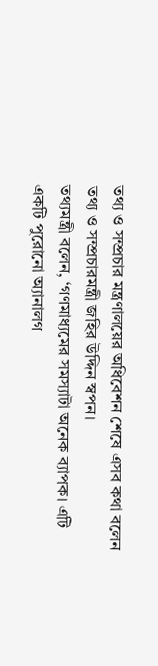তথ্য ও সম্প্রচার মন্ত্রণালয়ের অধিবেশন শেষে এসব কথা বলেন তথ্য ও সম্প্রচারমন্ত্রী জহির উদ্দিন স্বপন।
তথ্যমন্ত্রী বলেন, ‘গণমাধ্যমের সমস্যাটা অনেক ব্যাপক। এটি একটি পুরোনো অ্যানালগ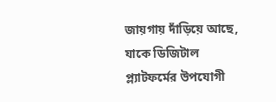জায়গায় দাঁড়িয়ে আছে, যাকে ডিজিটাল প্ল্যাটফর্মের উপযোগী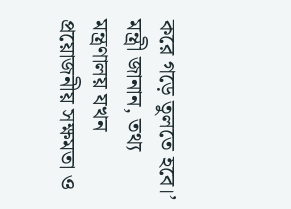করে গড়ে তুলতে হবে।’
মন্ত্রী জানান, তথ্য মন্ত্রণালয় যখন প্রয়োজনীয় সক্ষমতা ও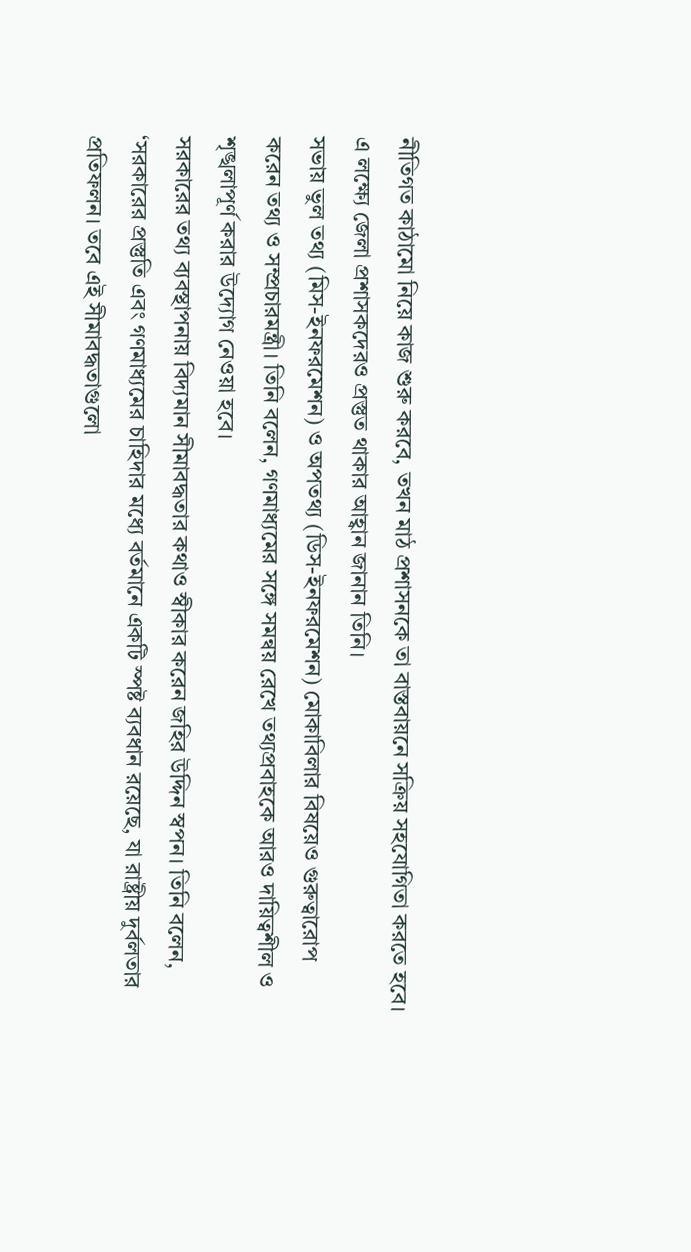নীতিগত কাঠামো নিয়ে কাজ শুরু করবে, তখন মাঠ প্রশাসনকে তা বাস্তবায়নে সক্রিয় সহযোগিতা করতে হবে। এ লক্ষ্যে জেলা প্রশাসকদেরও প্রস্তুত থাকার আহ্বান জানান তিনি।
সভায় ভুল তথ্য (মিস-ইনফরমেশন) ও অপতথ্য (ডিস-ইনফরমেশন) মোকাবিলার বিষয়েও গুরুত্বারোপ করেন তথ্য ও সম্প্রচারমন্ত্রী। তিনি বলেন, গণমাধ্যমের সঙ্গে সমন্বয় রেখে তথ্যপ্রবাহকে আরও দায়িত্বশীল ও শৃঙ্খলাপূর্ণ করার উদ্যোগ নেওয়া হবে।
সরকারের তথ্য ব্যবস্থাপনায় বিদ্যমান সীমাবদ্ধতার কথাও স্বীকার করেন জহির উদ্দিন স্বপন। তিনি বলেন, ‘সরকারের প্রস্তুতি এবং গণমাধ্যমের চাহিদার মধ্যে বর্তমানে একটি স্পষ্ট ব্যবধান রয়েছে, যা রাষ্ট্রীয় দুর্বলতার প্রতিফলন। তবে এই সীমাবদ্ধতাগুলো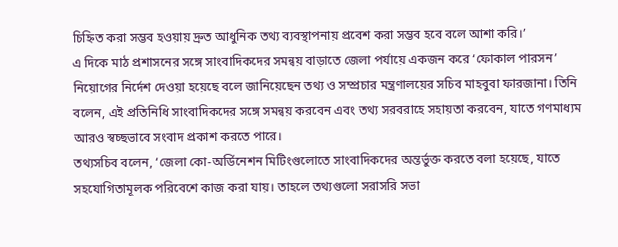চিহ্নিত করা সম্ভব হওয়ায় দ্রুত আধুনিক তথ্য ব্যবস্থাপনায় প্রবেশ করা সম্ভব হবে বলে আশা করি।’
এ দিকে মাঠ প্রশাসনের সঙ্গে সাংবাদিকদের সমন্বয় বাড়াতে জেলা পর্যায়ে একজন করে ‘ফোকাল পারসন’ নিয়োগের নির্দেশ দেওয়া হয়েছে বলে জানিয়েছেন তথ্য ও সম্প্রচার মন্ত্রণালয়ের সচিব মাহবুবা ফারজানা। তিনি বলেন, এই প্রতিনিধি সাংবাদিকদের সঙ্গে সমন্বয় করবেন এবং তথ্য সরবরাহে সহায়তা করবেন, যাতে গণমাধ্যম আরও স্বচ্ছভাবে সংবাদ প্রকাশ করতে পারে।
তথ্যসচিব বলেন, ‘জেলা কো-অর্ডিনেশন মিটিংগুলোতে সাংবাদিকদের অন্তর্ভুক্ত করতে বলা হয়েছে, যাতে সহযোগিতামূলক পরিবেশে কাজ করা যায়। তাহলে তথ্যগুলো সরাসরি সভা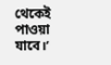থেকেই পাওয়া যাবে।’